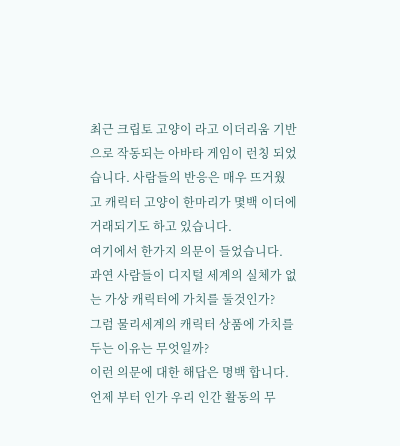최근 크립토 고양이 라고 이더리움 기반으로 작동되는 아바타 게임이 런칭 되었습니다. 사람들의 반응은 매우 뜨거웠고 캐릭터 고양이 한마리가 몇백 이더에 거래되기도 하고 있습니다.
여기에서 한가지 의문이 들었습니다. 과연 사람들이 디지털 세계의 실체가 없는 가상 캐릭터에 가치를 둘것인가?
그럼 물리세계의 캐릭터 상품에 가치를 두는 이유는 무엇일까?
이런 의문에 대한 해답은 명백 합니다. 언제 부터 인가 우리 인간 활동의 무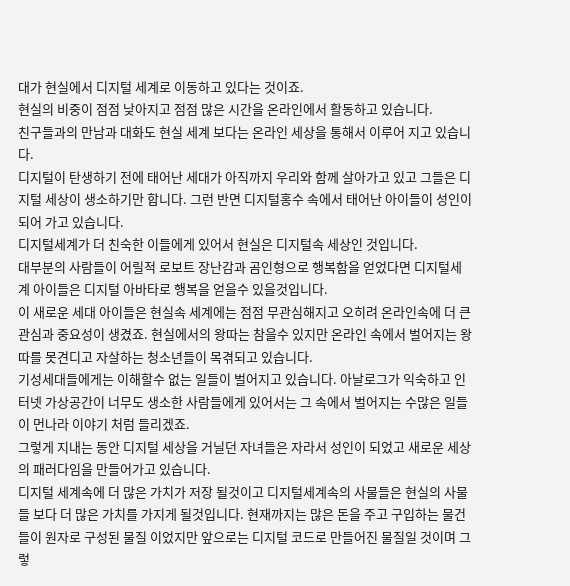대가 현실에서 디지털 세계로 이동하고 있다는 것이죠.
현실의 비중이 점점 낮아지고 점점 많은 시간을 온라인에서 활동하고 있습니다.
친구들과의 만남과 대화도 현실 세계 보다는 온라인 세상을 통해서 이루어 지고 있습니다.
디지털이 탄생하기 전에 태어난 세대가 아직까지 우리와 함께 살아가고 있고 그들은 디지털 세상이 생소하기만 합니다. 그런 반면 디지털홍수 속에서 태어난 아이들이 성인이 되어 가고 있습니다.
디지털세계가 더 친숙한 이들에게 있어서 현실은 디지털속 세상인 것입니다.
대부분의 사람들이 어릴적 로보트 장난감과 곰인형으로 행복함을 얻었다면 디지털세계 아이들은 디지털 아바타로 행복을 얻을수 있을것입니다.
이 새로운 세대 아이들은 현실속 세계에는 점점 무관심해지고 오히려 온라인속에 더 큰 관심과 중요성이 생겼죠. 현실에서의 왕따는 참을수 있지만 온라인 속에서 벌어지는 왕따를 못견디고 자살하는 청소년들이 목겪되고 있습니다.
기성세대들에게는 이해할수 없는 일들이 벌어지고 있습니다. 아날로그가 익숙하고 인터넷 가상공간이 너무도 생소한 사람들에게 있어서는 그 속에서 벌어지는 수많은 일들이 먼나라 이야기 처럼 들리겠죠.
그렇게 지내는 동안 디지털 세상을 거닐던 자녀들은 자라서 성인이 되었고 새로운 세상의 패러다임을 만들어가고 있습니다.
디지털 세계속에 더 많은 가치가 저장 될것이고 디지털세계속의 사물들은 현실의 사물들 보다 더 많은 가치를 가지게 될것입니다. 현재까지는 많은 돈을 주고 구입하는 물건들이 원자로 구성된 물질 이었지만 앞으로는 디지털 코드로 만들어진 물질일 것이며 그렇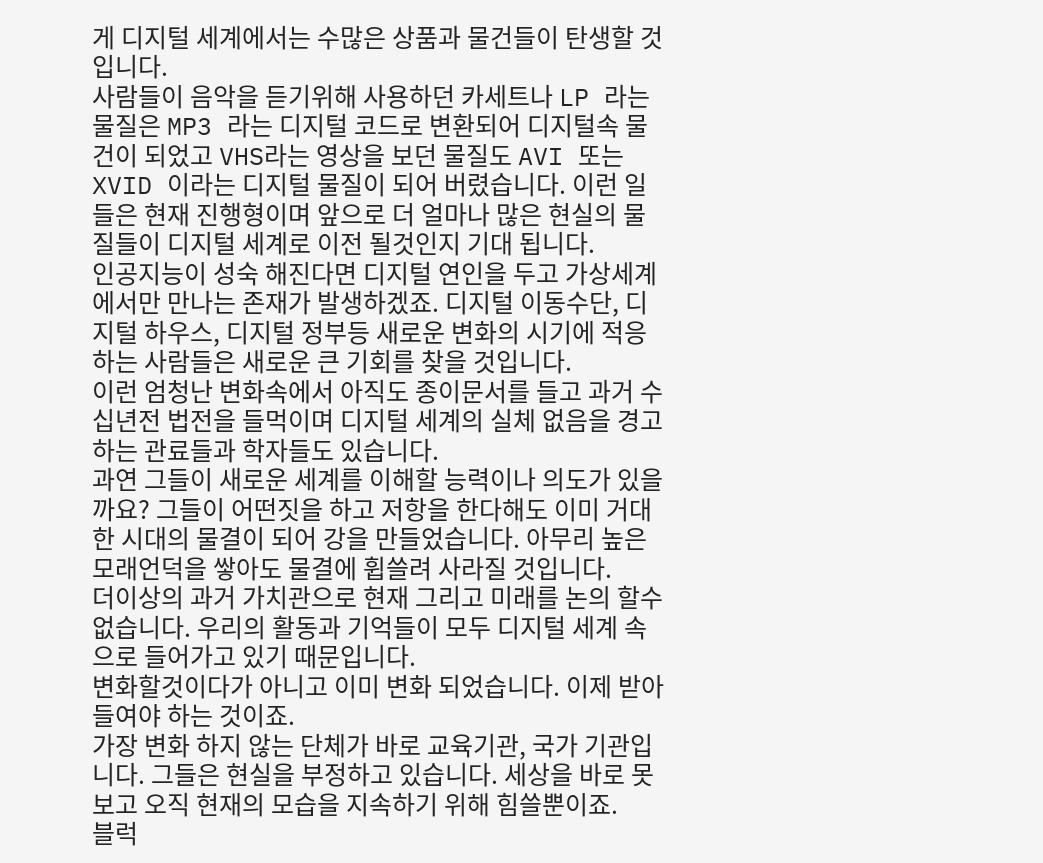게 디지털 세계에서는 수많은 상품과 물건들이 탄생할 것입니다.
사람들이 음악을 듣기위해 사용하던 카세트나 LP 라는 물질은 MP3 라는 디지털 코드로 변환되어 디지털속 물건이 되었고 VHS라는 영상을 보던 물질도 AVI 또는 XVID 이라는 디지털 물질이 되어 버렸습니다. 이런 일들은 현재 진행형이며 앞으로 더 얼마나 많은 현실의 물질들이 디지털 세계로 이전 될것인지 기대 됩니다.
인공지능이 성숙 해진다면 디지털 연인을 두고 가상세계에서만 만나는 존재가 발생하겠죠. 디지털 이동수단, 디지털 하우스, 디지털 정부등 새로운 변화의 시기에 적응하는 사람들은 새로운 큰 기회를 찾을 것입니다.
이런 엄청난 변화속에서 아직도 종이문서를 들고 과거 수십년전 법전을 들먹이며 디지털 세계의 실체 없음을 경고하는 관료들과 학자들도 있습니다.
과연 그들이 새로운 세계를 이해할 능력이나 의도가 있을까요? 그들이 어떤짓을 하고 저항을 한다해도 이미 거대한 시대의 물결이 되어 강을 만들었습니다. 아무리 높은 모래언덕을 쌓아도 물결에 휩쓸려 사라질 것입니다.
더이상의 과거 가치관으로 현재 그리고 미래를 논의 할수 없습니다. 우리의 활동과 기억들이 모두 디지털 세계 속으로 들어가고 있기 때문입니다.
변화할것이다가 아니고 이미 변화 되었습니다. 이제 받아 들여야 하는 것이죠.
가장 변화 하지 않는 단체가 바로 교육기관, 국가 기관입니다. 그들은 현실을 부정하고 있습니다. 세상을 바로 못보고 오직 현재의 모습을 지속하기 위해 힘쓸뿐이죠.
블럭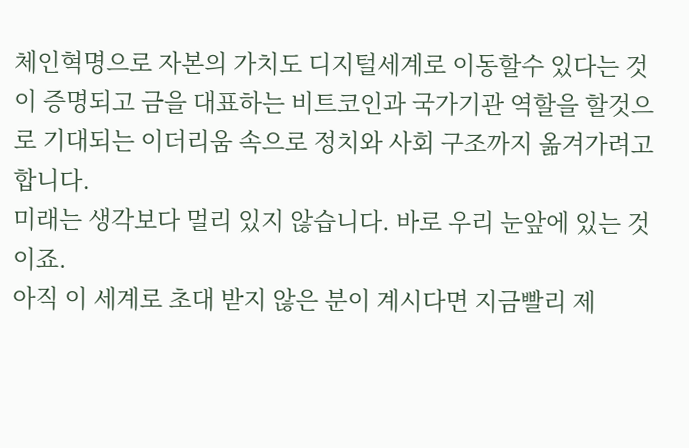체인혁명으로 자본의 가치도 디지털세계로 이동할수 있다는 것이 증명되고 금을 대표하는 비트코인과 국가기관 역할을 할것으로 기대되는 이더리움 속으로 정치와 사회 구조까지 옮겨가려고 합니다.
미래는 생각보다 멀리 있지 않습니다. 바로 우리 눈앞에 있는 것이죠.
아직 이 세계로 초대 받지 않은 분이 계시다면 지금빨리 제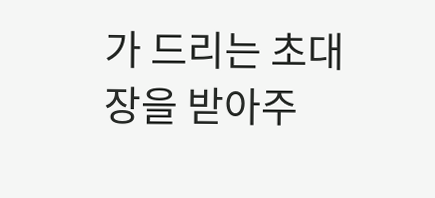가 드리는 초대장을 받아주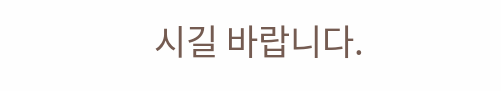시길 바랍니다.